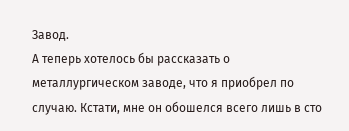Завод.
А теперь хотелось бы рассказать о металлургическом заводе, что я приобрел по случаю. Кстати, мне он обошелся всего лишь в сто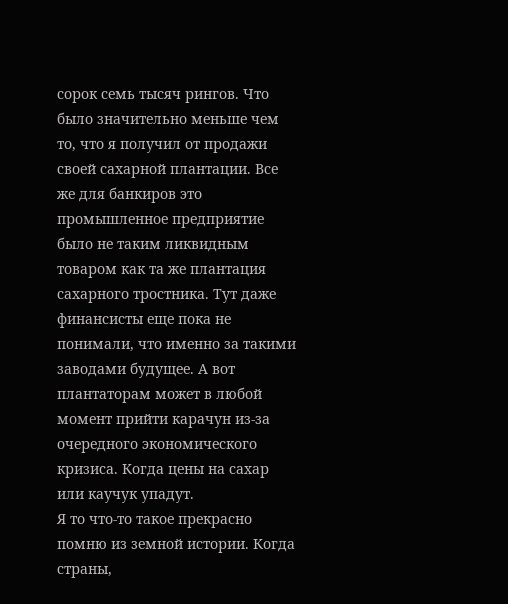сорок семь тысяч рингов. Что было значительно меньше чем то, что я получил от продажи своей сахарной плантации. Все же для банкиров это промышленное предприятие было не таким ликвидным товаром как та же плантация сахарного тростника. Тут даже финансисты еще пока не понимали, что именно за такими заводами будущее. А вот плантаторам может в любой момент прийти карачун из-за очередного экономического кризиса. Когда цены на сахар или каучук упадут.
Я то что-то такое прекрасно помню из земной истории. Когда страны,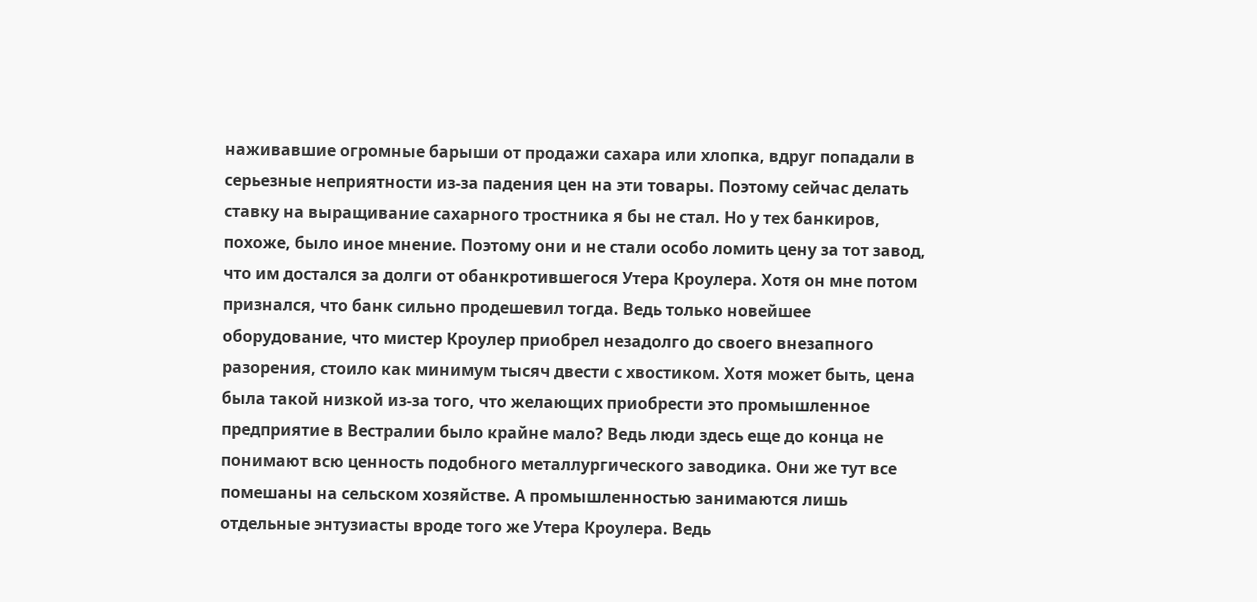наживавшие огромные барыши от продажи сахара или хлопка, вдруг попадали в серьезные неприятности из-за падения цен на эти товары. Поэтому сейчас делать ставку на выращивание сахарного тростника я бы не стал. Но у тех банкиров, похоже, было иное мнение. Поэтому они и не стали особо ломить цену за тот завод, что им достался за долги от обанкротившегося Утера Кроулера. Хотя он мне потом признался, что банк сильно продешевил тогда. Ведь только новейшее оборудование, что мистер Кроулер приобрел незадолго до своего внезапного разорения, стоило как минимум тысяч двести с хвостиком. Хотя может быть, цена была такой низкой из-за того, что желающих приобрести это промышленное предприятие в Вестралии было крайне мало? Ведь люди здесь еще до конца не понимают всю ценность подобного металлургического заводика. Они же тут все помешаны на сельском хозяйстве. А промышленностью занимаются лишь отдельные энтузиасты вроде того же Утера Кроулера. Ведь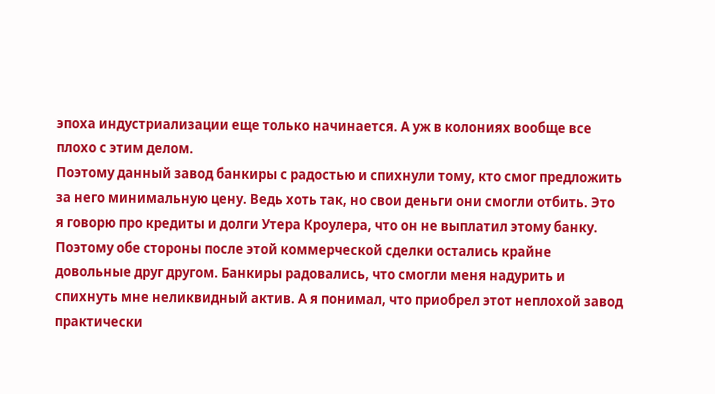эпоха индустриализации еще только начинается. А уж в колониях вообще все плохо с этим делом.
Поэтому данный завод банкиры с радостью и спихнули тому, кто смог предложить за него минимальную цену. Ведь хоть так, но свои деньги они смогли отбить. Это я говорю про кредиты и долги Утера Кроулера, что он не выплатил этому банку. Поэтому обе стороны после этой коммерческой сделки остались крайне довольные друг другом. Банкиры радовались, что смогли меня надурить и спихнуть мне неликвидный актив. А я понимал, что приобрел этот неплохой завод практически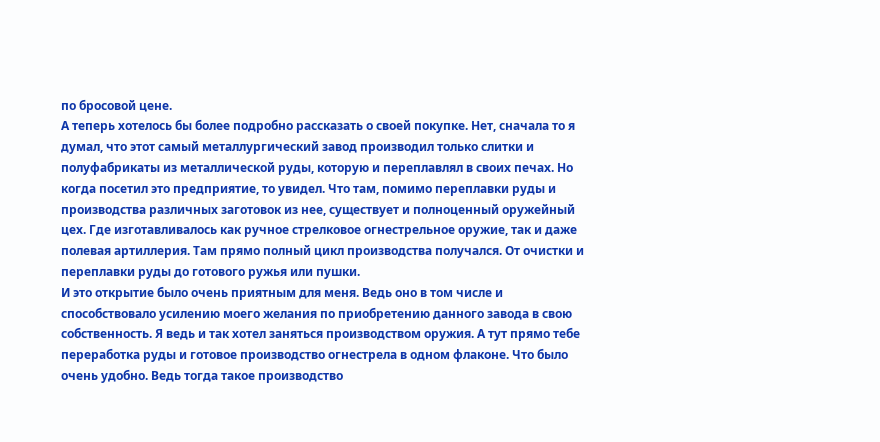по бросовой цене.
А теперь хотелось бы более подробно рассказать о своей покупке. Нет, сначала то я думал, что этот самый металлургический завод производил только слитки и полуфабрикаты из металлической руды, которую и переплавлял в своих печах. Но когда посетил это предприятие, то увидел. Что там, помимо переплавки руды и производства различных заготовок из нее, существует и полноценный оружейный цех. Где изготавливалось как ручное стрелковое огнестрельное оружие, так и даже полевая артиллерия. Там прямо полный цикл производства получался. От очистки и переплавки руды до готового ружья или пушки.
И это открытие было очень приятным для меня. Ведь оно в том числе и способствовало усилению моего желания по приобретению данного завода в свою собственность. Я ведь и так хотел заняться производством оружия. А тут прямо тебе переработка руды и готовое производство огнестрела в одном флаконе. Что было очень удобно. Ведь тогда такое производство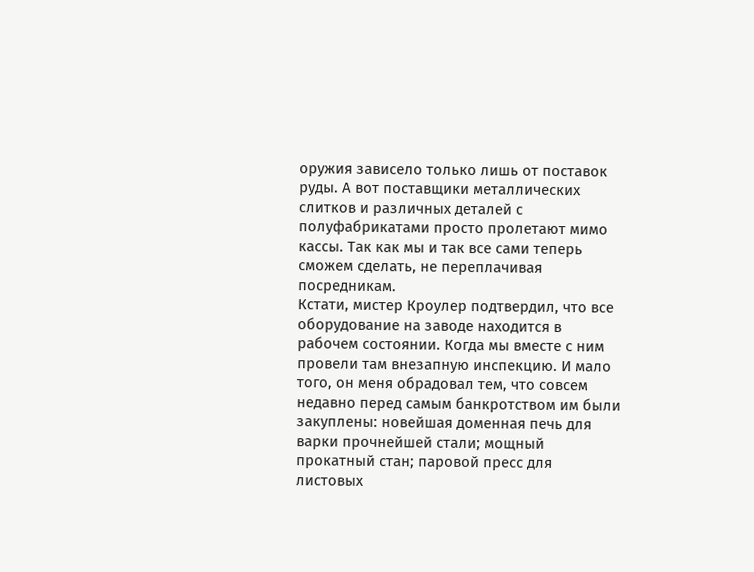оружия зависело только лишь от поставок руды. А вот поставщики металлических слитков и различных деталей с полуфабрикатами просто пролетают мимо кассы. Так как мы и так все сами теперь сможем сделать, не переплачивая посредникам.
Кстати, мистер Кроулер подтвердил, что все оборудование на заводе находится в рабочем состоянии. Когда мы вместе с ним провели там внезапную инспекцию. И мало того, он меня обрадовал тем, что совсем недавно перед самым банкротством им были закуплены: новейшая доменная печь для варки прочнейшей стали; мощный прокатный стан; паровой пресс для листовых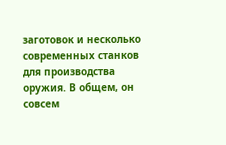заготовок и несколько современных станков для производства оружия. В общем, он совсем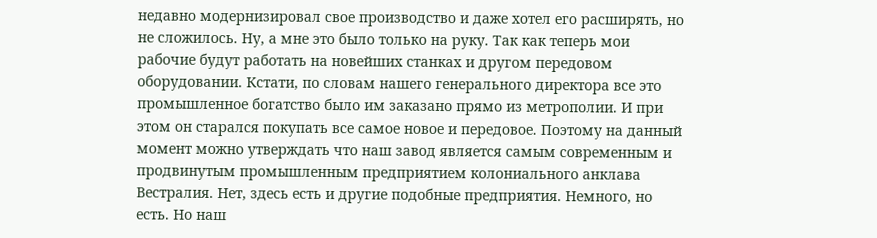недавно модернизировал свое производство и даже хотел его расширять, но не сложилось. Ну, а мне это было только на руку. Так как теперь мои рабочие будут работать на новейших станках и другом передовом оборудовании. Кстати, по словам нашего генерального директора все это промышленное богатство было им заказано прямо из метрополии. И при этом он старался покупать все самое новое и передовое. Поэтому на данный момент можно утверждать что наш завод является самым современным и продвинутым промышленным предприятием колониального анклава Вестралия. Нет, здесь есть и другие подобные предприятия. Немного, но есть. Но наш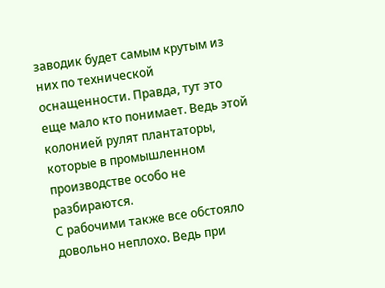заводик будет самым крутым из них по технической оснащенности. Правда, тут это еще мало кто понимает. Ведь этой колонией рулят плантаторы, которые в промышленном производстве особо не разбираются.
С рабочими также все обстояло довольно неплохо. Ведь при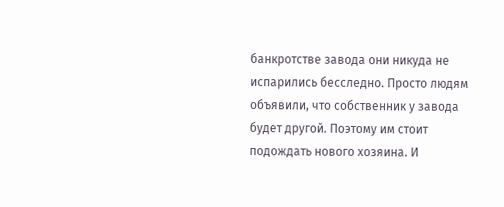банкротстве завода они никуда не испарились бесследно. Просто людям объявили, что собственник у завода будет другой. Поэтому им стоит подождать нового хозяина. И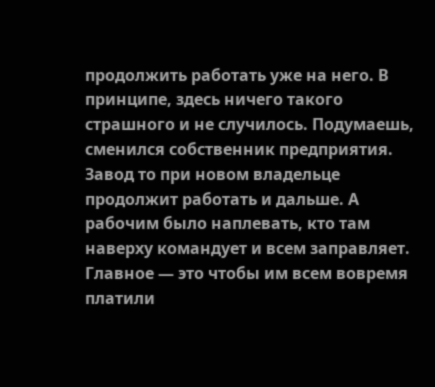продолжить работать уже на него. В принципе, здесь ничего такого страшного и не случилось. Подумаешь, сменился собственник предприятия. Завод то при новом владельце продолжит работать и дальше. А рабочим было наплевать, кто там наверху командует и всем заправляет. Главное — это чтобы им всем вовремя платили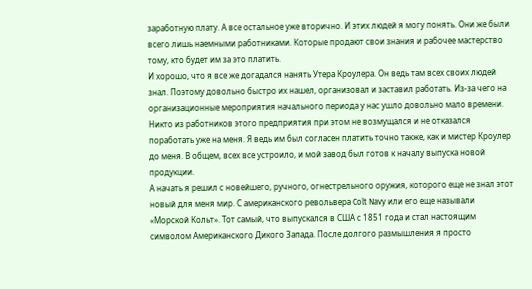заработную плату. А все остальное уже вторично. И этих людей я могу понять. Они же были всего лишь наемными работниками. Которые продают свои знания и рабочее мастерство тому, кто будет им за это платить.
И хорошо, что я все же догадался нанять Утера Кроулера. Он ведь там всех своих людей знал. Поэтому довольно быстро их нашел, организовал и заставил работать. Из-за чего на организационные мероприятия начального периода у нас ушло довольно мало времени. Никто из работников этого предприятия при этом не возмущался и не отказался поработать уже на меня. Я ведь им был согласен платить точно также, как и мистер Кроулер до меня. В общем, всех все устроило, и мой завод был готов к началу выпуска новой продукции.
А начать я решил с новейшего, ручного, огнестрельного оружия, которого еще не знал этот новый для меня мир. С американского револьвера Colt Navy или его еще называли «Морской Кольт». Тот самый, что выпускался в США с 1851 года и стал настоящим символом Американского Дикого Запада. После долгого размышления я просто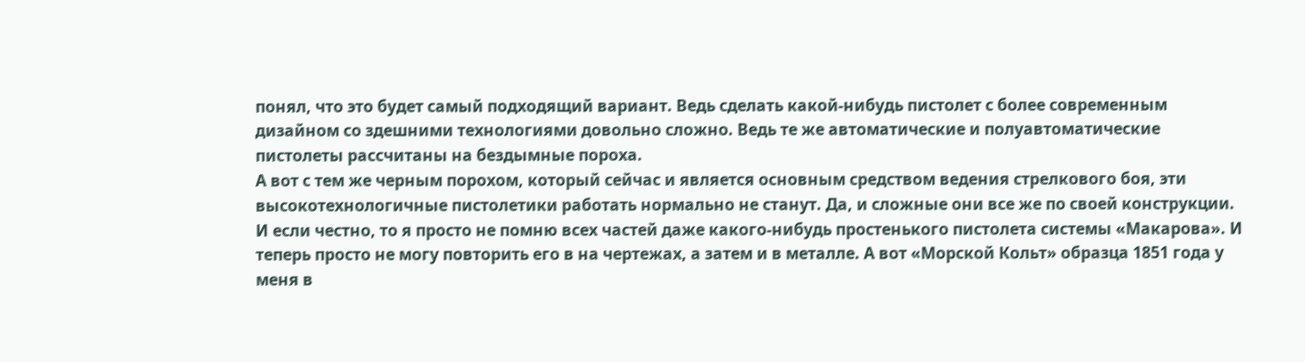понял, что это будет самый подходящий вариант. Ведь сделать какой-нибудь пистолет с более современным дизайном со здешними технологиями довольно сложно. Ведь те же автоматические и полуавтоматические пистолеты рассчитаны на бездымные пороха.
А вот с тем же черным порохом, который сейчас и является основным средством ведения стрелкового боя, эти высокотехнологичные пистолетики работать нормально не станут. Да, и сложные они все же по своей конструкции. И если честно, то я просто не помню всех частей даже какого-нибудь простенького пистолета системы «Макарова». И теперь просто не могу повторить его в на чертежах, а затем и в металле. А вот «Морской Кольт» образца 1851 года у меня в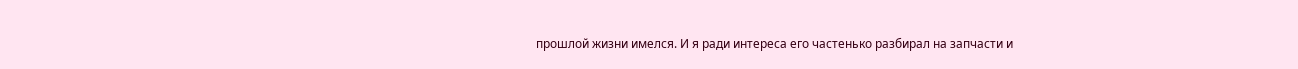прошлой жизни имелся. И я ради интереса его частенько разбирал на запчасти и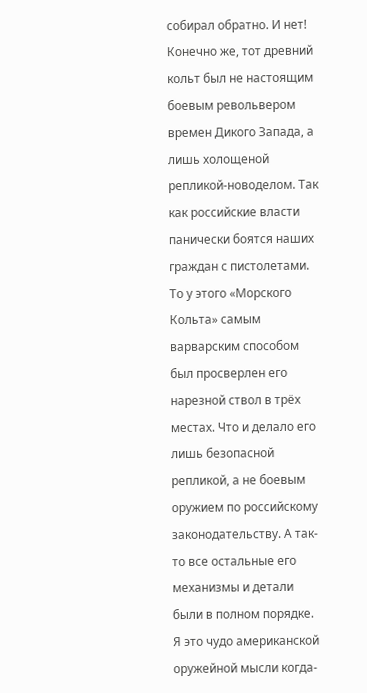собирал обратно. И нет! Конечно же, тот древний кольт был не настоящим боевым револьвером времен Дикого Запада, а лишь холощеной репликой-новоделом. Так как российские власти панически боятся наших граждан с пистолетами. То у этого «Морского Кольта» самым варварским способом был просверлен его нарезной ствол в трёх местах. Что и делало его лишь безопасной репликой, а не боевым оружием по российскому законодательству. А так-то все остальные его механизмы и детали были в полном порядке.
Я это чудо американской оружейной мысли когда-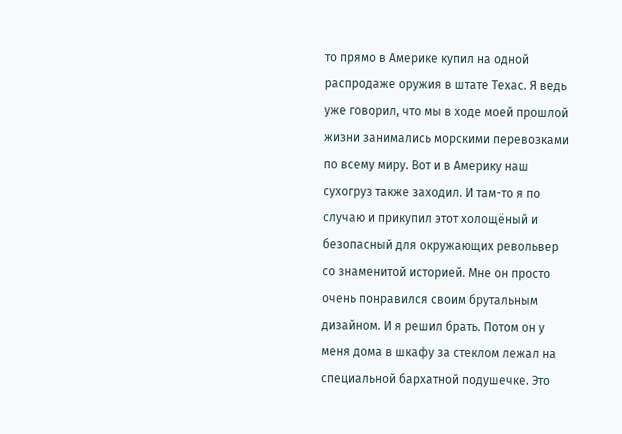то прямо в Америке купил на одной распродаже оружия в штате Техас. Я ведь уже говорил, что мы в ходе моей прошлой жизни занимались морскими перевозками по всему миру. Вот и в Америку наш сухогруз также заходил. И там-то я по случаю и прикупил этот холощёный и безопасный для окружающих револьвер со знаменитой историей. Мне он просто очень понравился своим брутальным дизайном. И я решил брать. Потом он у меня дома в шкафу за стеклом лежал на специальной бархатной подушечке. Это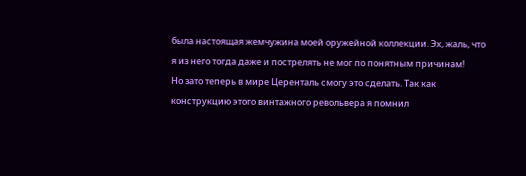была настоящая жемчужина моей оружейной коллекции. Эх, жаль, что я из него тогда даже и пострелять не мог по понятным причинам!
Но зато теперь в мире Церенталь смогу это сделать. Так как конструкцию этого винтажного револьвера я помнил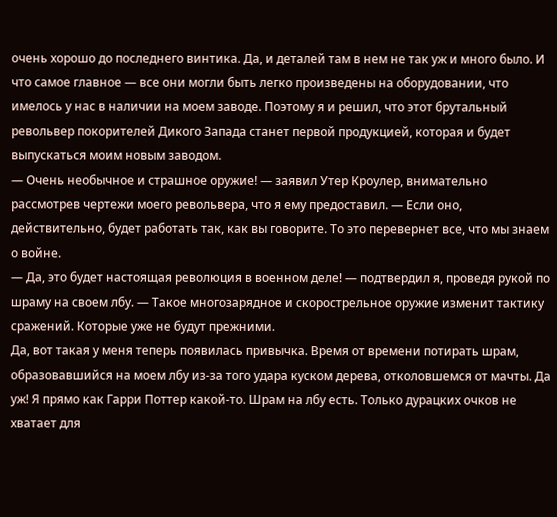очень хорошо до последнего винтика. Да, и деталей там в нем не так уж и много было. И что самое главное — все они могли быть легко произведены на оборудовании, что имелось у нас в наличии на моем заводе. Поэтому я и решил, что этот брутальный револьвер покорителей Дикого Запада станет первой продукцией, которая и будет выпускаться моим новым заводом.
— Очень необычное и страшное оружие! — заявил Утер Кроулер, внимательно рассмотрев чертежи моего револьвера, что я ему предоставил. — Если оно, действительно, будет работать так, как вы говорите. То это перевернет все, что мы знаем о войне.
— Да, это будет настоящая революция в военном деле! — подтвердил я, проведя рукой по шраму на своем лбу. — Такое многозарядное и скорострельное оружие изменит тактику сражений. Которые уже не будут прежними.
Да, вот такая у меня теперь появилась привычка. Время от времени потирать шрам, образовавшийся на моем лбу из-за того удара куском дерева, отколовшемся от мачты. Да уж! Я прямо как Гарри Поттер какой-то. Шрам на лбу есть. Только дурацких очков не хватает для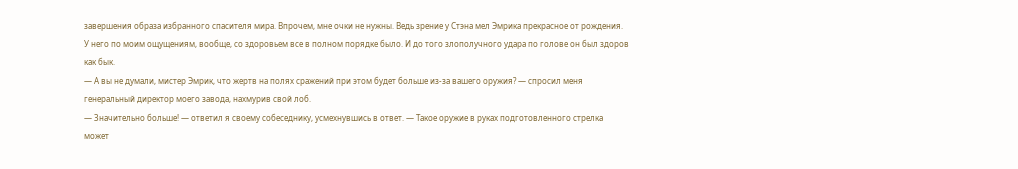завершения образа избранного спасителя мира. Впрочем, мне очки не нужны. Ведь зрение у Стэна мел Эмрика прекрасное от рождения. У него по моим ощущениям, вообще, со здоровьем все в полном порядке было. И до того злополучного удара по голове он был здоров как бык.
— А вы не думали, мистер Эмрик, что жертв на полях сражений при этом будет больше из-за вашего оружия? — спросил меня генеральный директор моего завода, нахмурив свой лоб.
— Значительно больше! — ответил я своему собеседнику, усмехнувшись в ответ. — Такое оружие в руках подготовленного стрелка может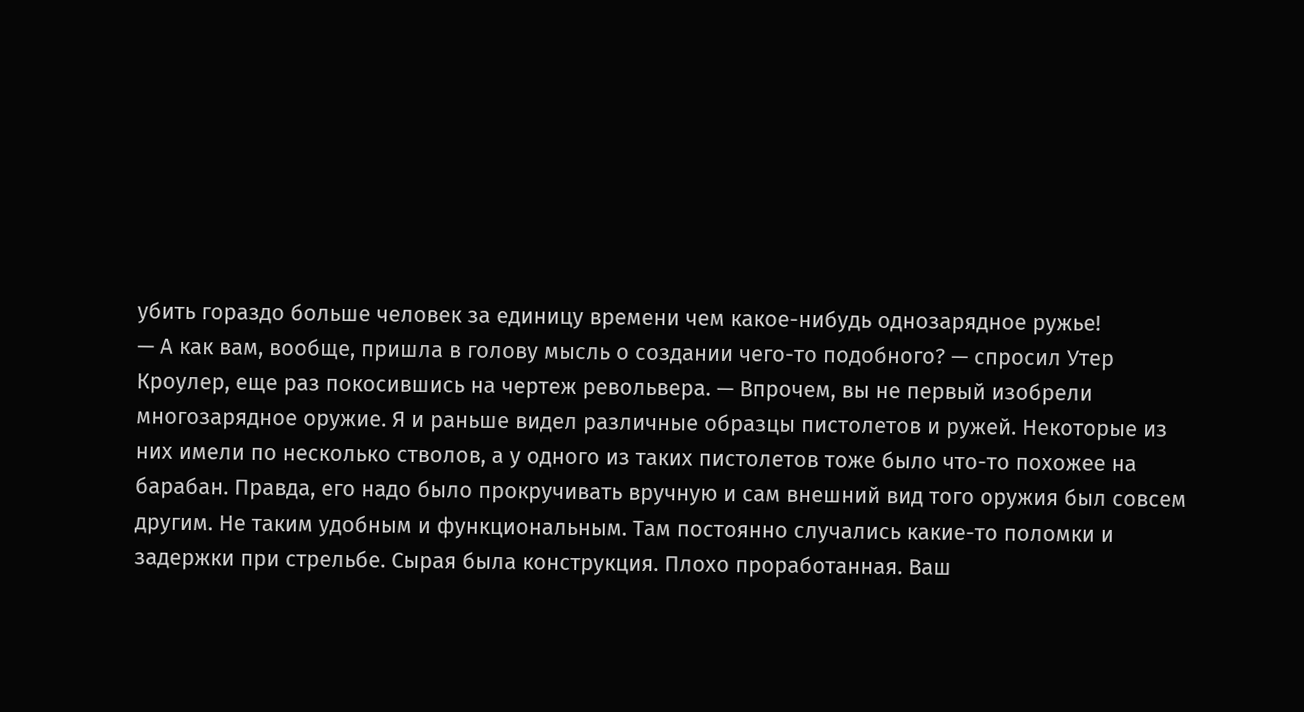убить гораздо больше человек за единицу времени чем какое-нибудь однозарядное ружье!
— А как вам, вообще, пришла в голову мысль о создании чего-то подобного? — спросил Утер Кроулер, еще раз покосившись на чертеж револьвера. — Впрочем, вы не первый изобрели многозарядное оружие. Я и раньше видел различные образцы пистолетов и ружей. Некоторые из них имели по несколько стволов, а у одного из таких пистолетов тоже было что-то похожее на барабан. Правда, его надо было прокручивать вручную и сам внешний вид того оружия был совсем другим. Не таким удобным и функциональным. Там постоянно случались какие-то поломки и задержки при стрельбе. Сырая была конструкция. Плохо проработанная. Ваш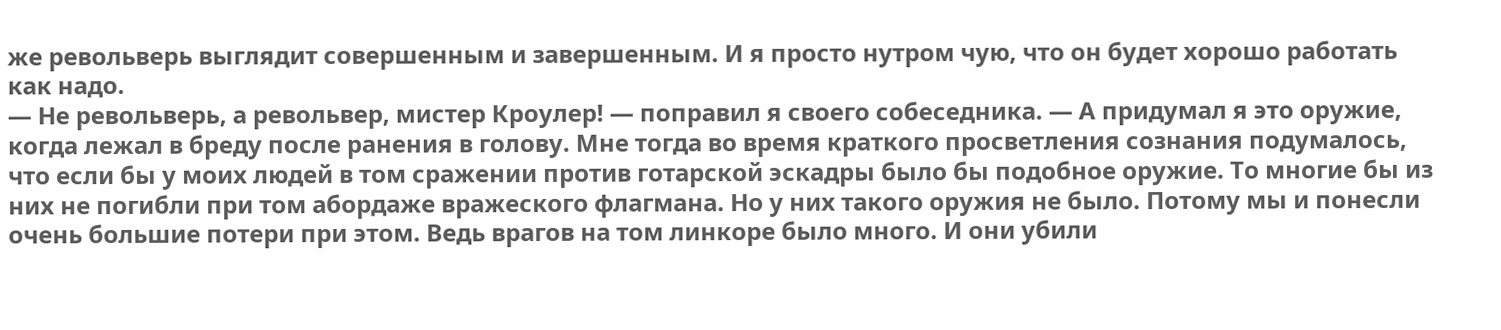же револьверь выглядит совершенным и завершенным. И я просто нутром чую, что он будет хорошо работать как надо.
— Не револьверь, а револьвер, мистер Кроулер! — поправил я своего собеседника. — А придумал я это оружие, когда лежал в бреду после ранения в голову. Мне тогда во время краткого просветления сознания подумалось, что если бы у моих людей в том сражении против готарской эскадры было бы подобное оружие. То многие бы из них не погибли при том абордаже вражеского флагмана. Но у них такого оружия не было. Потому мы и понесли очень большие потери при этом. Ведь врагов на том линкоре было много. И они убили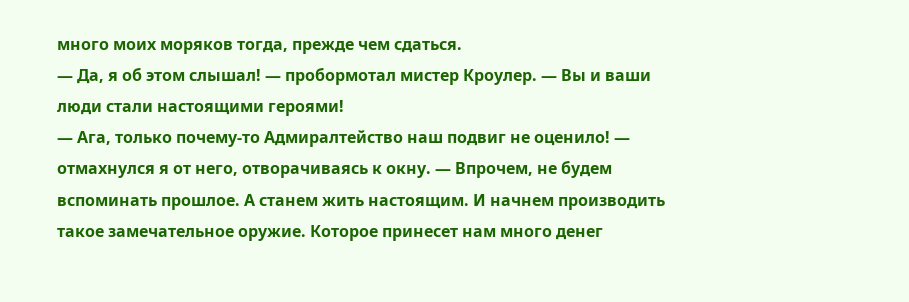много моих моряков тогда, прежде чем сдаться.
— Да, я об этом слышал! — пробормотал мистер Кроулер. — Вы и ваши люди стали настоящими героями!
— Ага, только почему-то Адмиралтейство наш подвиг не оценило! — отмахнулся я от него, отворачиваясь к окну. — Впрочем, не будем вспоминать прошлое. А станем жить настоящим. И начнем производить такое замечательное оружие. Которое принесет нам много денег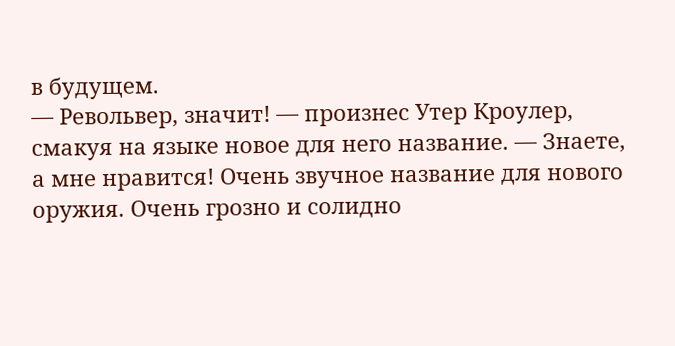в будущем.
— Револьвер, значит! — произнес Утер Кроулер, смакуя на языке новое для него название. — Знаете, а мне нравится! Очень звучное название для нового оружия. Очень грозно и солидно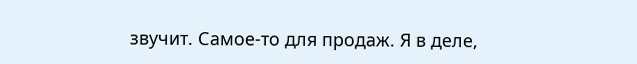звучит. Самое-то для продаж. Я в деле,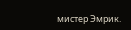мистер Эмрик.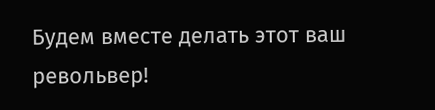Будем вместе делать этот ваш револьвер!